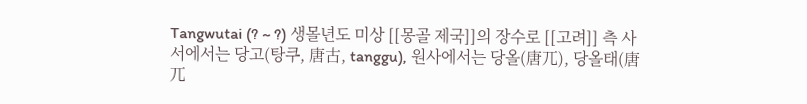Tangwutai (? ~ ?) 생몰년도 미상 [[몽골 제국]]의 장수로 [[고려]] 측 사서에서는 당고(탕쿠, 唐古, tanggu), 원사에서는 당올(唐兀), 당올태(唐兀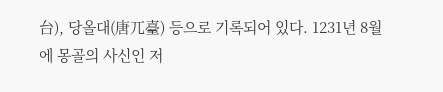台), 당올대(唐兀臺) 등으로 기록되어 있다. 1231년 8월에 몽골의 사신인 저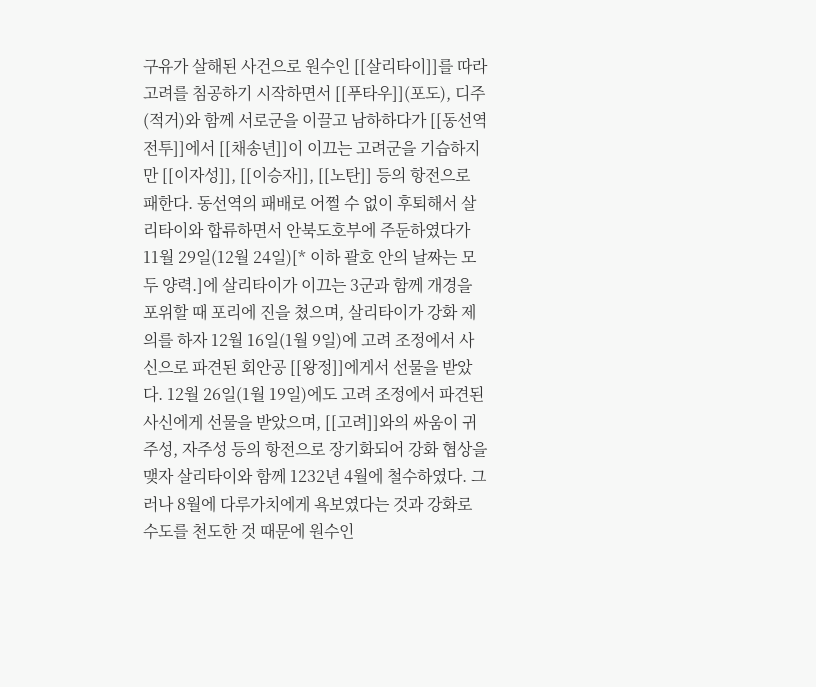구유가 살해된 사건으로 원수인 [[살리타이]]를 따라 고려를 침공하기 시작하면서 [[푸타우]](포도), 디주(적거)와 함께 서로군을 이끌고 남하하다가 [[동선역 전투]]에서 [[채송년]]이 이끄는 고려군을 기습하지만 [[이자성]], [[이승자]], [[노탄]] 등의 항전으로 패한다. 동선역의 패배로 어쩔 수 없이 후퇴해서 살리타이와 합류하면서 안북도호부에 주둔하였다가 11월 29일(12월 24일)[* 이하 괄호 안의 날짜는 모두 양력.]에 살리타이가 이끄는 3군과 함께 개경을 포위할 때 포리에 진을 쳤으며, 살리타이가 강화 제의를 하자 12월 16일(1월 9일)에 고려 조정에서 사신으로 파견된 회안공 [[왕정]]에게서 선물을 받았다. 12월 26일(1월 19일)에도 고려 조정에서 파견된 사신에게 선물을 받았으며, [[고려]]와의 싸움이 귀주성, 자주성 등의 항전으로 장기화되어 강화 협상을 맺자 살리타이와 함께 1232년 4월에 철수하였다. 그러나 8월에 다루가치에게 욕보였다는 것과 강화로 수도를 천도한 것 때문에 원수인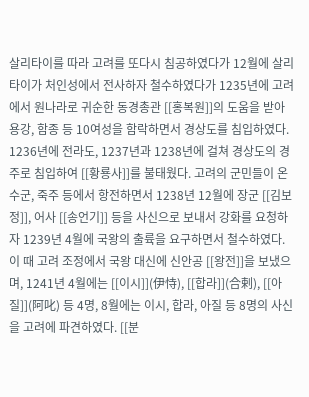살리타이를 따라 고려를 또다시 침공하였다가 12월에 살리타이가 처인성에서 전사하자 철수하였다가 1235년에 고려에서 원나라로 귀순한 동경총관 [[홍복원]]의 도움을 받아 용강, 함종 등 10여성을 함락하면서 경상도를 침입하였다. 1236년에 전라도, 1237년과 1238년에 걸쳐 경상도의 경주로 침입하여 [[황룡사]]를 불태웠다. 고려의 군민들이 온수군, 죽주 등에서 항전하면서 1238년 12월에 장군 [[김보정]], 어사 [[송언기]] 등을 사신으로 보내서 강화를 요청하자 1239년 4월에 국왕의 출륙을 요구하면서 철수하였다. 이 때 고려 조정에서 국왕 대신에 신안공 [[왕전]]을 보냈으며, 1241년 4월에는 [[이시]](伊恃), [[합라]](合剌), [[아질]](阿叱) 등 4명, 8월에는 이시, 합라, 아질 등 8명의 사신을 고려에 파견하였다. [[분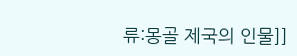류:몽골 제국의 인물]]